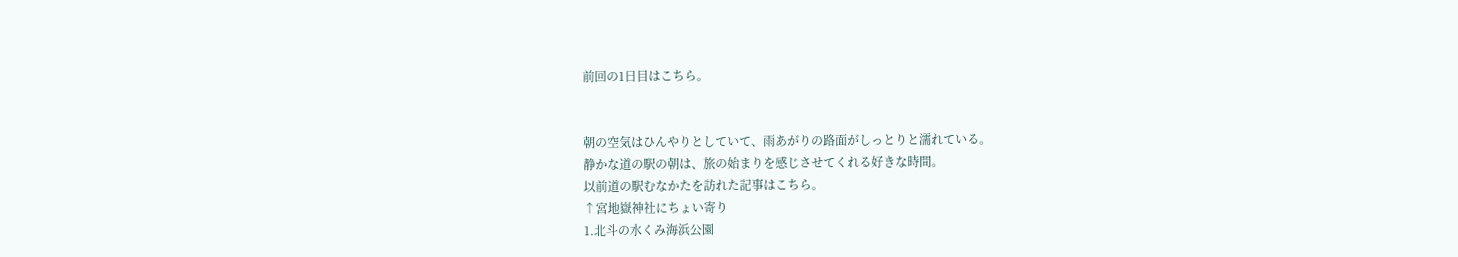前回の1日目はこちら。


朝の空気はひんやりとしていて、雨あがりの路面がしっとりと濡れている。
静かな道の駅の朝は、旅の始まりを感じさせてくれる好きな時間。
以前道の駅むなかたを訪れた記事はこちら。
↑宮地嶽神社にちょい寄り
1.北斗の水くみ海浜公園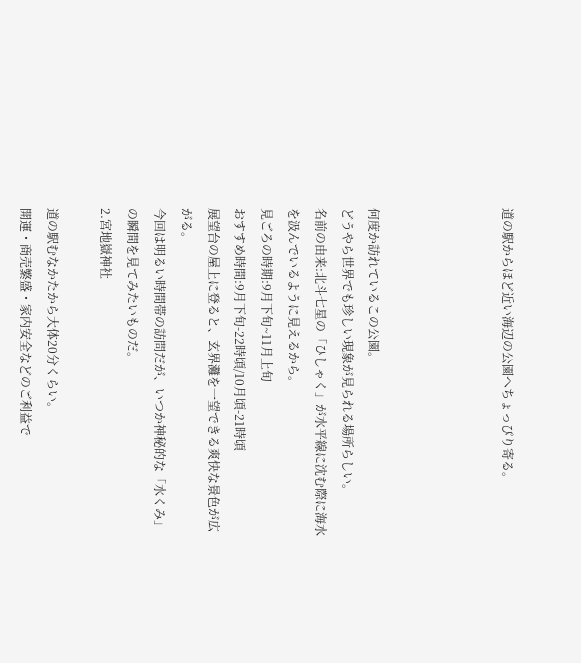道の駅からほど近い海辺の公園へちょっぴり寄る。




何度か訪れているこの公園。
どうやら世界でも珍しい現象が見られる場所らしい。
名前の由来:北斗七星の「ひしゃく」が水平線に沈む際に海水を汲んでいるように見えるから。
見ごろの時期:9月下旬~11月上旬
おすすめ時間:9月下旬-22時頃/10月頃-21時頃
展望台の屋上に登ると、玄界灘を一望できる爽快な景色が広がる。
今回は明るい時間帯の訪問だが、いつか神秘的な「水くみ」の瞬間を見てみたいものだ。
2.宮地嶽神社

道の駅むなかたから大体20分くらい。
開運・商売繁盛・家内安全などのご利益で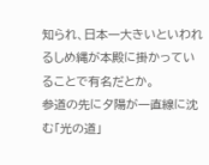知られ、日本一大きいといわれるしめ縄が本殿に掛かっていることで有名だとか。
参道の先に夕陽が一直線に沈む「光の道」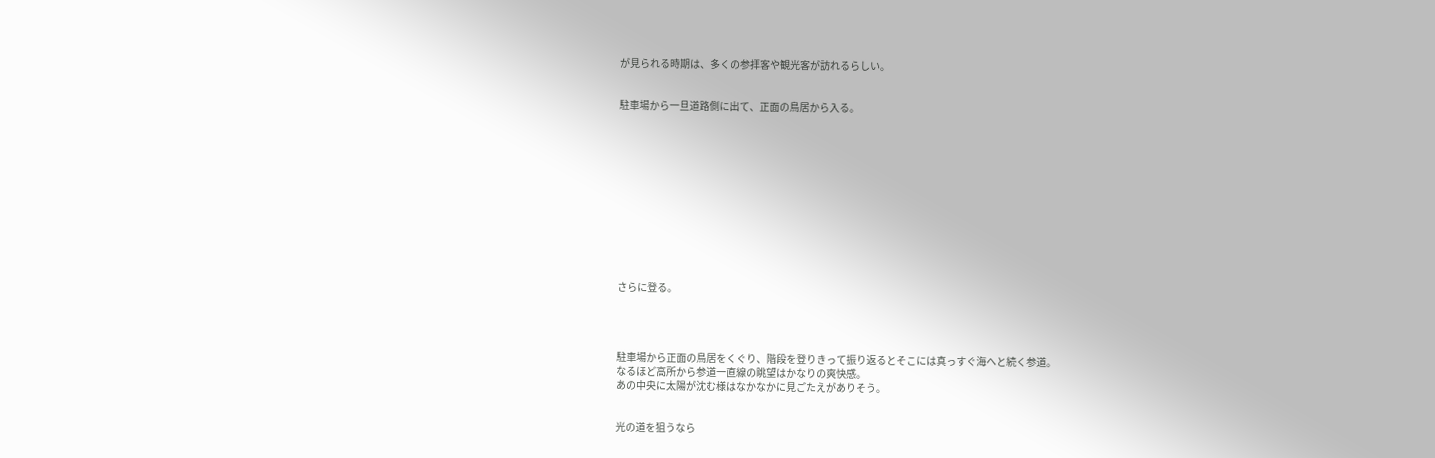が見られる時期は、多くの参拝客や観光客が訪れるらしい。


駐車場から一旦道路側に出て、正面の鳥居から入る。












さらに登る。




駐車場から正面の鳥居をくぐり、階段を登りきって振り返るとそこには真っすぐ海へと続く参道。
なるほど高所から参道一直線の眺望はかなりの爽快感。
あの中央に太陽が沈む様はなかなかに見ごたえがありそう。


光の道を狙うなら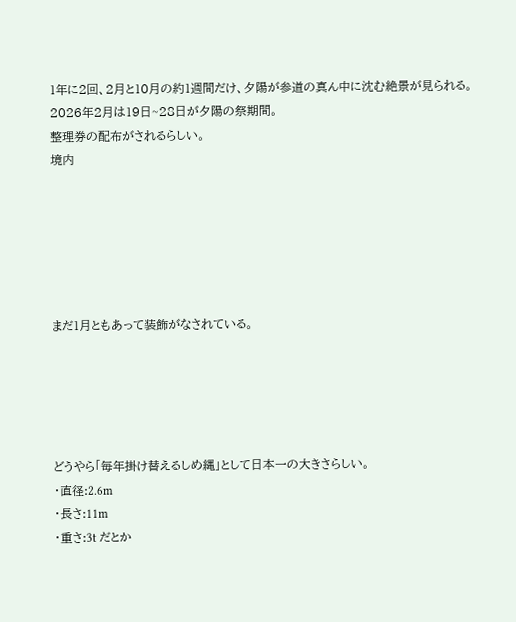1年に2回、2月と10月の約1週間だけ、夕陽が参道の真ん中に沈む絶景が見られる。
2026年2月は19日~28日が夕陽の祭期間。
整理券の配布がされるらしい。
境内






まだ1月ともあって装飾がなされている。





どうやら「毎年掛け替えるしめ縄」として日本一の大きさらしい。
・直径:2.6m
・長さ:11m
・重さ:3t だとか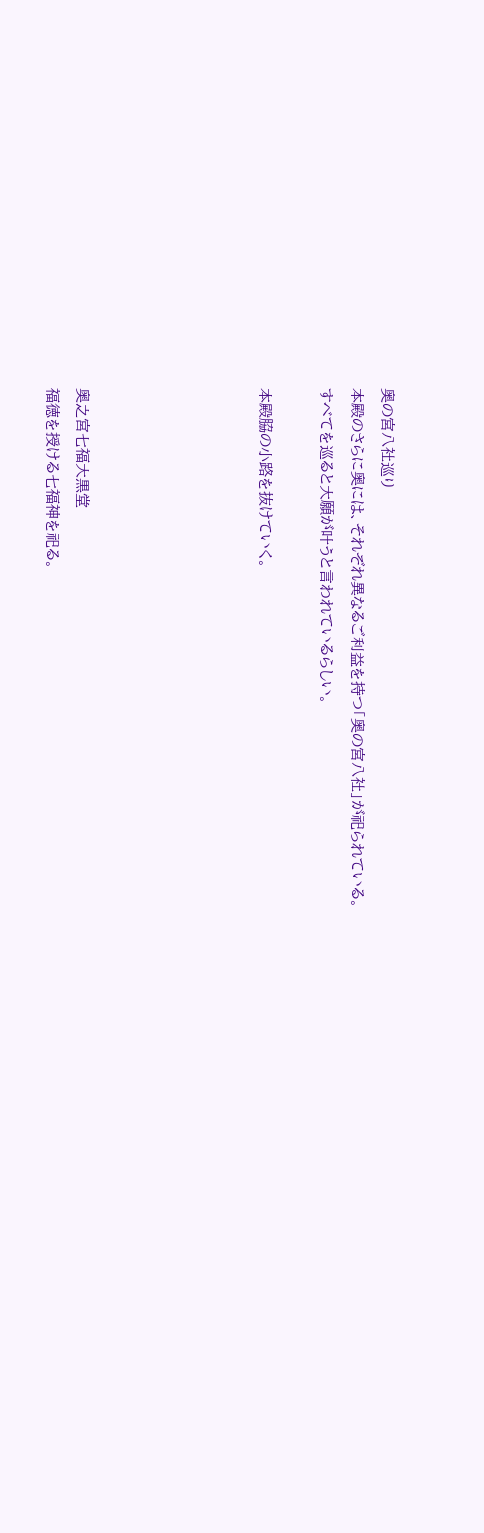奥の宮八社巡り
本殿のさらに奥には、それぞれ異なるご利益を持つ「奥の宮八社」が祀られている。
すべてを巡ると大願が叶うと言われているらしい。

本殿脇の小路を抜けていく。





奥之宮七福大黒堂
福徳を授ける七福神を祀る。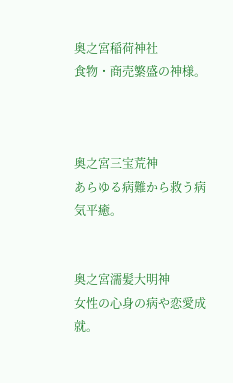奥之宮稲荷神社
食物・商売繁盛の神様。



奥之宮三宝荒神
あらゆる病難から救う病気平癒。


奥之宮濡髪大明神
女性の心身の病や恋愛成就。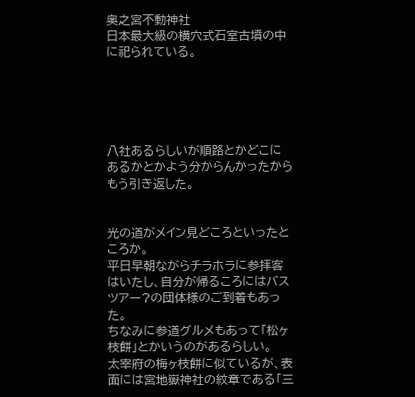奥之宮不動神社
日本最大級の横穴式石室古墳の中に祀られている。





八社あるらしいが順路とかどこにあるかとかよう分からんかったからもう引き返した。


光の道がメイン見どころといったところか。
平日早朝ながらチラホラに参拝客はいたし、自分が帰るころにはバスツアー?の団体様のご到着もあった。
ちなみに参道グルメもあって「松ヶ枝餅」とかいうのがあるらしい。
太宰府の梅ヶ枝餅に似ているが、表面には宮地嶽神社の紋章である「三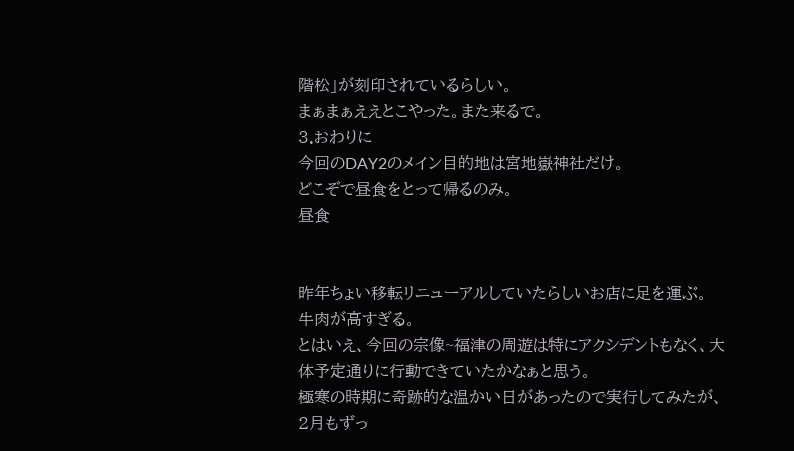階松」が刻印されているらしい。
まぁまぁええとこやった。また来るで。
3.おわりに
今回のDAY2のメイン目的地は宮地嶽神社だけ。
どこぞで昼食をとって帰るのみ。
昼食


昨年ちょい移転リニューアルしていたらしいお店に足を運ぶ。
牛肉が高すぎる。
とはいえ、今回の宗像~福津の周遊は特にアクシデントもなく、大体予定通りに行動できていたかなぁと思う。
極寒の時期に奇跡的な温かい日があったので実行してみたが、2月もずっ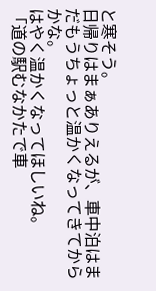と寒そう。
日帰りはまぁありえるが、車中泊はまだもうちょっと温かくなってきてからかな。
はやく温かくなってほしいね。
「道の駅むなかたで車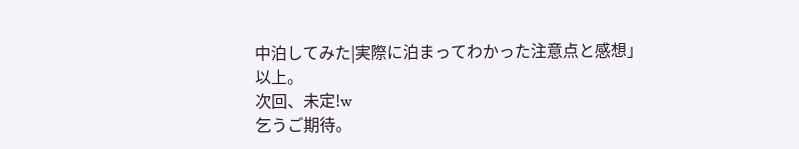中泊してみた|実際に泊まってわかった注意点と感想」
以上。
次回、未定!w
乞うご期待。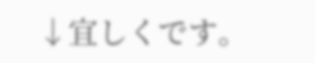↓宜しくです。